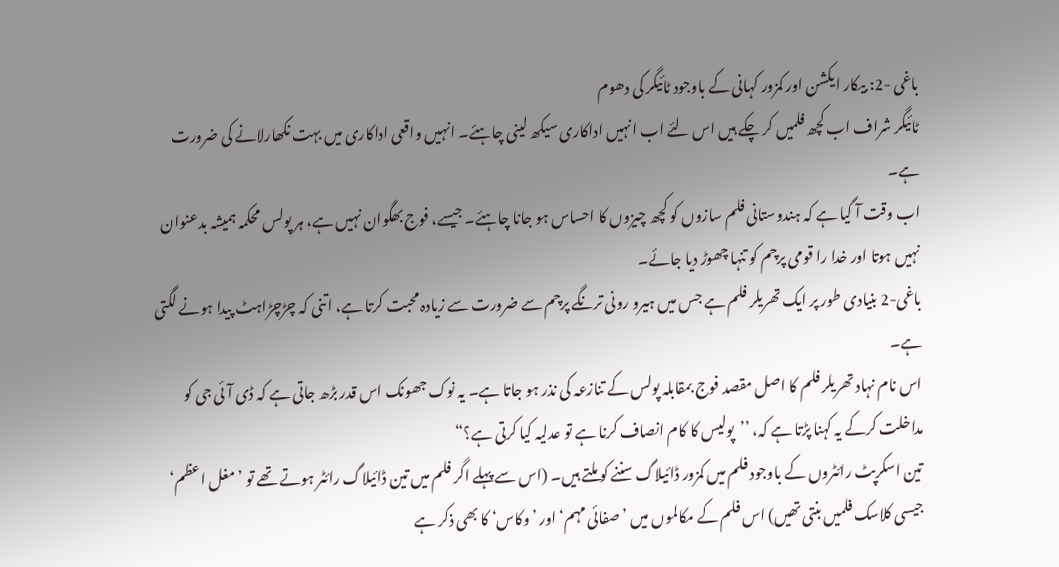باغی -2: بیکار ایکشن اور کمزور کہانی کے باوجود ٹائیگر کی دھوم
ٹائیگر شراف اب کچھ فلمیں کر چکے ہیں اس لئے اب انہیں اداکاری سیکھ لینی چاہئے۔ انہیں واقعی اداکاری میں بہت نکھارلانے کی ضرورت ہے۔
اب وقت آ گیا ہے کہ ہندوستانی فلم سازوں کو کچھ چیزوں کا احساس ہو جانا چاہئے۔ جیسے، فوج بھگوان نہیں ہے، ہر پولس محکمہ ہمیشہ بدعنوان نہیں ہوتا اور خدا را قومی پرچم کو تنہا چھوڑ دیا جائے۔
باغی-2 بنیادی طور پر ایک تھریلر فلم ہے جس میں ہیرو رونی ترنگے پرچم سے ضرورت سے زیادہ محبت کرتا ہے، اتنی کہ چڑچڑاہٹ پیدا ہونے لگتی ہے۔
اس نام نہاد تھریلر فلم کا اصل مقصد فوج بمقابلہ پولس کے تنازعہ کی نذر ہو جاتا ہے۔ یہ نوک جھونک اس قدر بڑھ جاتی ہے کہ ڈی آئی جی کو مداخلت کرکے یہ کہنا پڑتا ہے کہ، ’’پولیس کا کام انصاف کرنا ہے تو عدلیہ کیا کرتی ہے؟“
تین اسکرپٹ رائٹروں کے باوجود فلم میں کمزور ڈائیلاگ سننے کو ملتے ہیں۔ (اس سے پہلے اگر فلم میں تین ڈائیلاگ رائٹر ہوتے تھے تو ’مغل اعظم‘ جیسی کلاسک فلمیں بنتی تھیں) اس فلم کے مکالموں میں ’صفائی مہم‘ اور ’وکاس‘ کا بھی ذکر ہے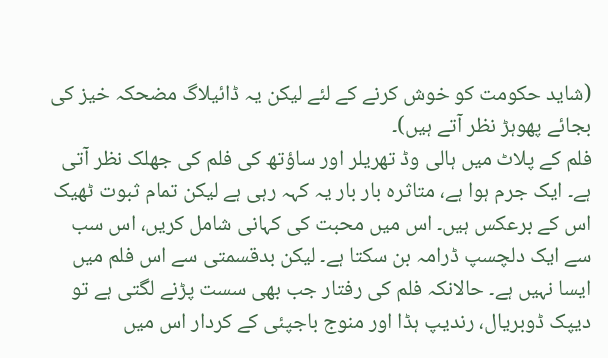(شاید حکومت کو خوش کرنے کے لئے لیکن یہ ڈائیلاگ مضحکہ خیز کی بجائے پھوہڑ نظر آتے ہیں)۔
فلم کے پلاٹ میں ہالی وڈ تھریلر اور ساؤتھ کی فلم کی جھلک نظر آتی ہے۔ ایک جرم ہوا ہے، متاثرہ بار بار یہ کہہ رہی ہے لیکن تمام ثبوت ٹھیک اس کے برعکس ہیں۔ اس میں محبت کی کہانی شامل کریں، اس سب سے ایک دلچسپ ڈرامہ بن سکتا ہے۔ لیکن بدقسمتی سے اس فلم میں ایسا نہیں ہے۔ حالانکہ فلم کی رفتار جب بھی سست پڑنے لگتی ہے تو دیپک ڈوبريال، رنديپ ہڈا اور منوج باجپئی کے کردار اس میں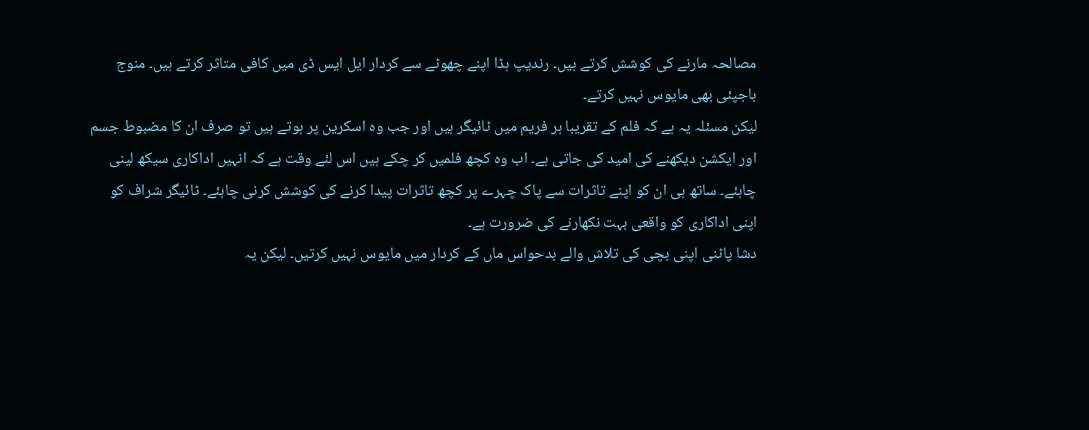مصالحہ مارنے کی کوشش کرتے ہیں۔ رندیپ ہڈا اپنے چھوٹے سے کردار ایل ایس ڈی میں کافی متاثر کرتے ہیں۔ منوج باجپئی بھی مایوس نہیں کرتے۔
لیکن مسئلہ یہ ہے کہ فلم کے تقریبا ہر فریم میں ٹائیگر ہیں اور جب وہ اسکرین پر ہوتے ہیں تو صرف ان کا مضبوط جسم اور ایکشن دیکھنے کی امید کی جاتی ہے۔ اب وہ کچھ فلمیں کر چکے ہیں اس لئے وقت ہے کہ انہیں اداکاری سیکھ لینی چاہئے۔ ساتھ ہی ان کو اپنے تاثرات سے پاک چہرے پر کچھ تاثرات پیدا کرنے کی کوشش کرنی چاہئے۔ ٹائیگر شراف کو اپنی اداکاری کو واقعی بہت نکھارنے کی ضرورت ہے۔
دشا پاٹنی اپنی بچی کی تلاش والے بدحواس ماں کے کردار میں مایوس نہیں کرتیں۔ لیکن یہ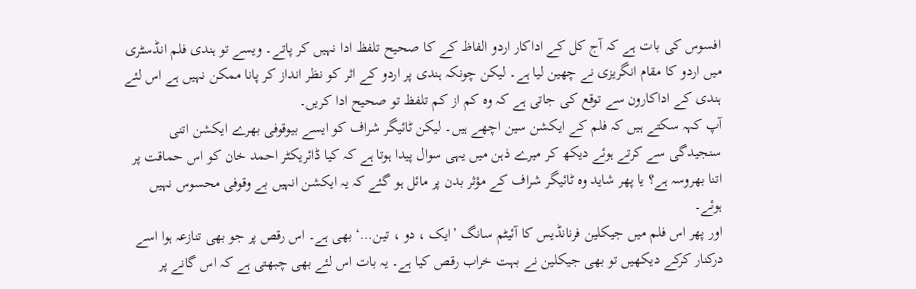افسوس کی بات ہے کہ آج کل کے اداکار اردو الفاظ کے کا صحیح تلفظ ادا نہیں کر پاتے۔ ویسے تو ہندی فلم انڈسٹری میں اردو کا مقام انگریزی نے چھین لیا ہے۔ لیکن چونکہ ہندی پر اردو کے اثر کو نظر انداز کر پانا ممکن نہیں ہے اس لئے ہندی کے اداکارون سے توقع کی جاتی ہے کہ وہ کم از کم تلفظ تو صحیح ادا کریں۔
آپ کہہ سکتے ہیں کہ فلم کے ایکشن سین اچھے ہیں۔ لیکن ٹائیگر شراف کو ایسے بیوقوفی بھرے ایکشن اتنی سنجیدگی سے کرتے ہوئے دیکھ کر میرے ذہن میں یہی سوال پیدا ہوتا ہے کہ کیا ڈائریکٹر احمد خان کو اس حماقت پر اتنا بھروسہ ہے؟ یا پھر شاید وہ ٹائیگر شراف کے مؤثر بدن پر مائل ہو گئے کہ یہ ایکشن انہیں بے وقوفی محسوس نہیں ہوئے۔
اور پھر اس فلم میں جیکلین فرنانڈیس کا آئیٹم سانگ ’ایک ، دو ، تین…‘ بھی ہے۔ اس رقص پر جو بھی تنازعہ ہوا اسے درکنار کرکے دیکھیں تو بھی جیکلین نے بہت خراب رقص کیا ہے۔ یہ بات اس لئے بھی چبھتی ہے کہ اس گانے پر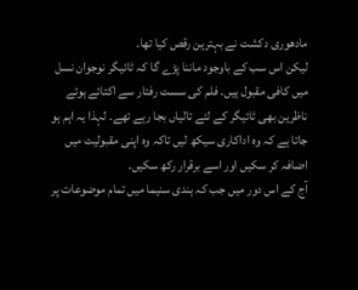مادھوری دکشت نے بہترین رقص کیا تھا۔
لیکن اس سب کے باوجود ماننا پڑے گا کہ ٹائیگر نوجوان نسل میں کافی مقبول ہیں۔ فلم کی سست رفتار سے اکتائے ہوئے ناظرین بھی ٹائیگر کے لئے تالیاں بجا رہے تھے۔ لہذا یہ اہم ہو جاتا ہے کہ وہ اداکاری سیکھ لیں تاکہ وہ اپنی مقبولیت میں اضافہ کر سکیں اور اسے برقرار رکھ سکیں۔
آج کے اس دور میں جب کہ ہندی سنیما میں تمام موضوعات پر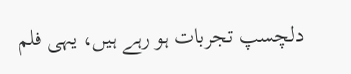دلچسپ تجربات ہو رہے ہیں، یہی فلم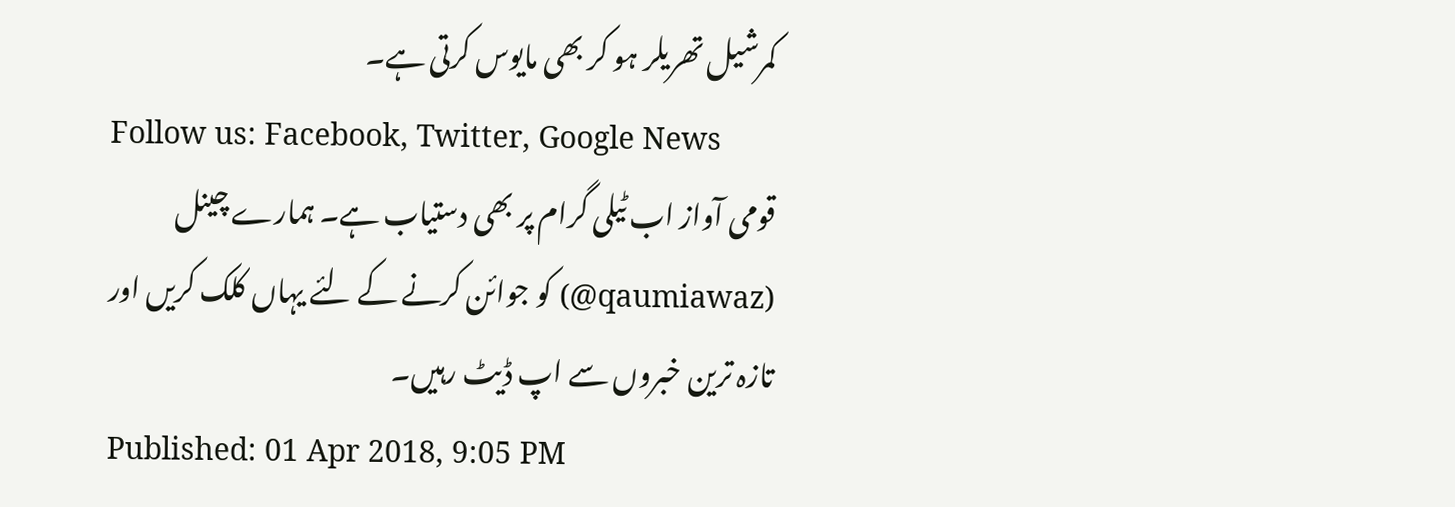کمرشیل تھریلر ہو کر بھی مایوس کرتی ہے۔
Follow us: Facebook, Twitter, Google News
قومی آواز اب ٹیلی گرام پر بھی دستیاب ہے۔ ہمارے چینل (qaumiawaz@) کو جوائن کرنے کے لئے یہاں کلک کریں اور تازہ ترین خبروں سے اپ ڈیٹ رہیں۔
Published: 01 Apr 2018, 9:05 PM